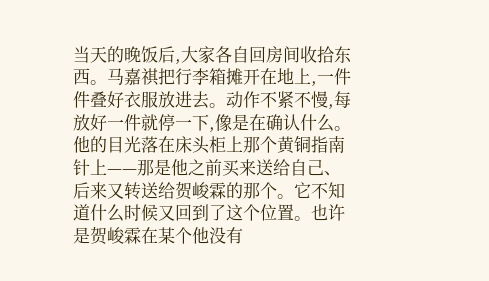当天的晚饭后,大家各自回房间收拾东西。马嘉祺把行李箱摊开在地上,一件件叠好衣服放进去。动作不紧不慢,每放好一件就停一下,像是在确认什么。他的目光落在床头柜上那个黄铜指南针上——那是他之前买来送给自己、后来又转送给贺峻霖的那个。它不知道什么时候又回到了这个位置。也许是贺峻霖在某个他没有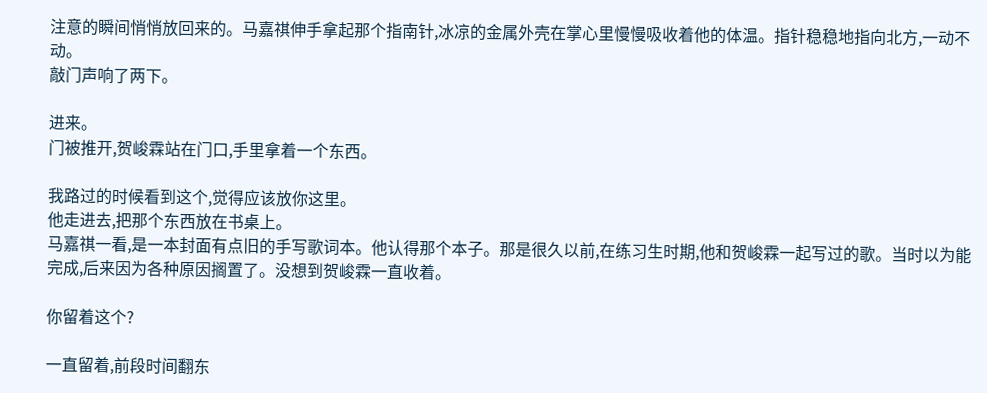注意的瞬间悄悄放回来的。马嘉祺伸手拿起那个指南针,冰凉的金属外壳在掌心里慢慢吸收着他的体温。指针稳稳地指向北方,一动不动。
敲门声响了两下。

进来。
门被推开,贺峻霖站在门口,手里拿着一个东西。

我路过的时候看到这个,觉得应该放你这里。
他走进去,把那个东西放在书桌上。
马嘉祺一看,是一本封面有点旧的手写歌词本。他认得那个本子。那是很久以前,在练习生时期,他和贺峻霖一起写过的歌。当时以为能完成,后来因为各种原因搁置了。没想到贺峻霖一直收着。

你留着这个?

一直留着,前段时间翻东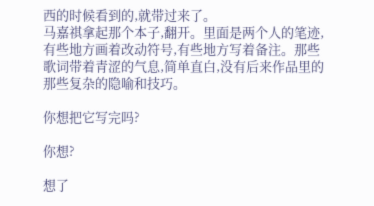西的时候看到的,就带过来了。
马嘉祺拿起那个本子,翻开。里面是两个人的笔迹,有些地方画着改动符号,有些地方写着备注。那些歌词带着青涩的气息,简单直白,没有后来作品里的那些复杂的隐喻和技巧。

你想把它写完吗?

你想?

想了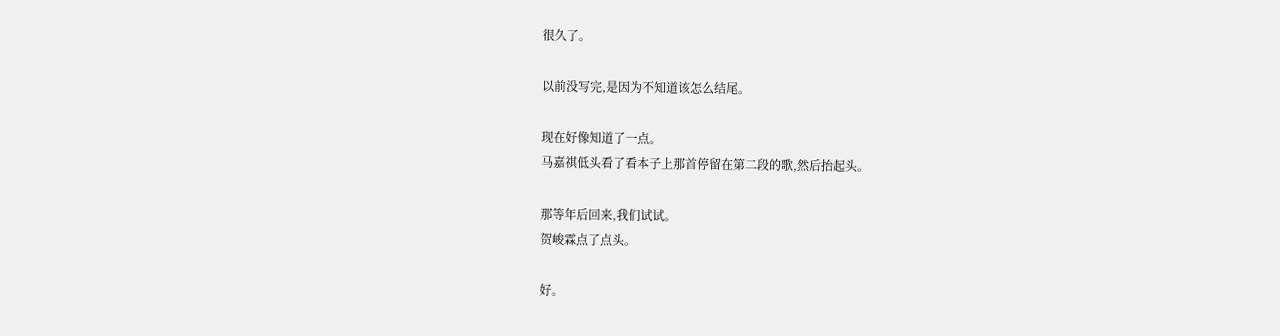很久了。

以前没写完,是因为不知道该怎么结尾。

现在好像知道了一点。
马嘉祺低头看了看本子上那首停留在第二段的歌,然后抬起头。

那等年后回来,我们试试。
贺峻霖点了点头。

好。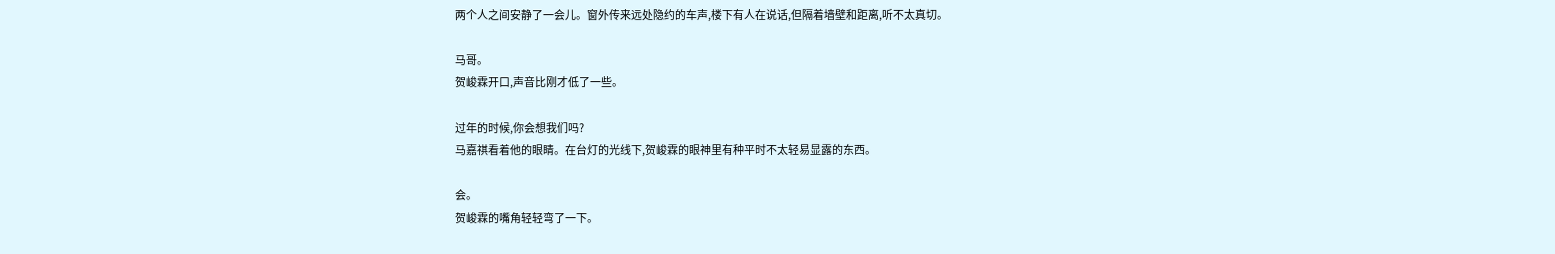两个人之间安静了一会儿。窗外传来远处隐约的车声,楼下有人在说话,但隔着墙壁和距离,听不太真切。

马哥。
贺峻霖开口,声音比刚才低了一些。

过年的时候,你会想我们吗?
马嘉祺看着他的眼睛。在台灯的光线下,贺峻霖的眼神里有种平时不太轻易显露的东西。

会。
贺峻霖的嘴角轻轻弯了一下。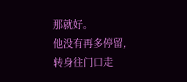那就好。
他没有再多停留,转身往门口走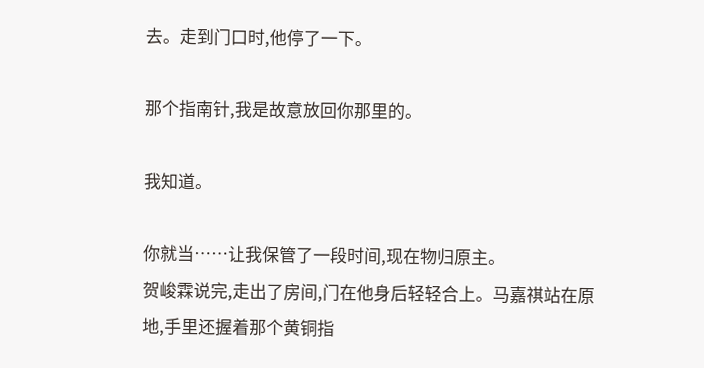去。走到门口时,他停了一下。

那个指南针,我是故意放回你那里的。

我知道。

你就当……让我保管了一段时间,现在物归原主。
贺峻霖说完,走出了房间,门在他身后轻轻合上。马嘉祺站在原地,手里还握着那个黄铜指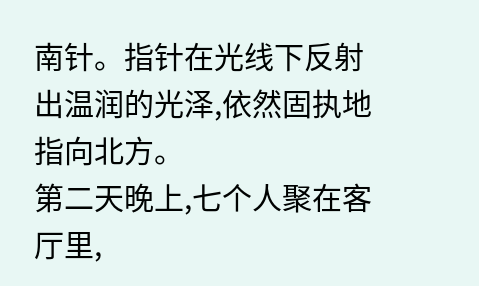南针。指针在光线下反射出温润的光泽,依然固执地指向北方。
第二天晚上,七个人聚在客厅里,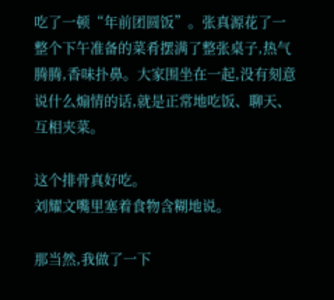吃了一顿“年前团圆饭”。张真源花了一整个下午准备的菜肴摆满了整张桌子,热气腾腾,香味扑鼻。大家围坐在一起,没有刻意说什么煽情的话,就是正常地吃饭、聊天、互相夹菜。

这个排骨真好吃。
刘耀文嘴里塞着食物含糊地说。

那当然,我做了一下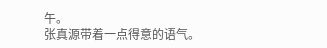午。
张真源带着一点得意的语气。